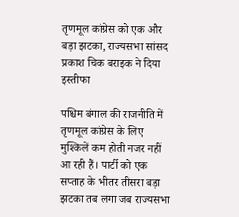तृणमूल कांग्रेस को एक और बड़ा झटका, राज्यसभा सांसद प्रकाश चिक बराइक ने दिया इस्तीफा

पश्चिम बंगाल की राजनीति में तृणमूल कांग्रेस के लिए मुश्किलें कम होती नजर नहीं आ रही हैं। पार्टी को एक सप्ताह के भीतर तीसरा बड़ा झटका तब लगा जब राज्यसभा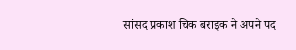सांसद प्रकाश चिक बराइक ने अपने पद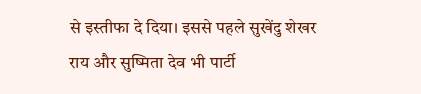से इस्तीफा दे दिया। इससे पहले सुखेंदु शेखर राय और सुष्मिता देव भी पार्टी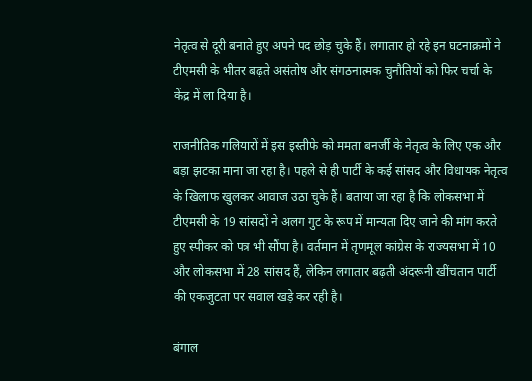नेतृत्व से दूरी बनाते हुए अपने पद छोड़ चुके हैं। लगातार हो रहे इन घटनाक्रमों ने टीएमसी के भीतर बढ़ते असंतोष और संगठनात्मक चुनौतियों को फिर चर्चा के केंद्र में ला दिया है।

राजनीतिक गलियारों में इस इस्तीफे को ममता बनर्जी के नेतृत्व के लिए एक और बड़ा झटका माना जा रहा है। पहले से ही पार्टी के कई सांसद और विधायक नेतृत्व के खिलाफ खुलकर आवाज उठा चुके हैं। बताया जा रहा है कि लोकसभा में टीएमसी के 19 सांसदों ने अलग गुट के रूप में मान्यता दिए जाने की मांग करते हुए स्पीकर को पत्र भी सौंपा है। वर्तमान में तृणमूल कांग्रेस के राज्यसभा में 10 और लोकसभा में 28 सांसद हैं, लेकिन लगातार बढ़ती अंदरूनी खींचतान पार्टी की एकजुटता पर सवाल खड़े कर रही है।

बंगाल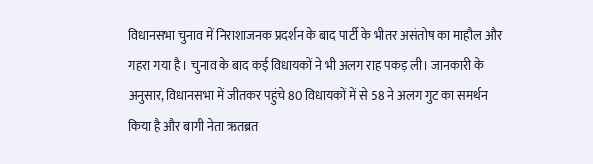विधानसभा चुनाव में निराशाजनक प्रदर्शन के बाद पार्टी के भीतर असंतोष का माहौल और गहरा गया है। चुनाव के बाद कई विधायकों ने भी अलग राह पकड़ ली। जानकारी के अनुसार, विधानसभा में जीतकर पहुंचे 80 विधायकों में से 58 ने अलग गुट का समर्थन किया है और बागी नेता ऋतब्रत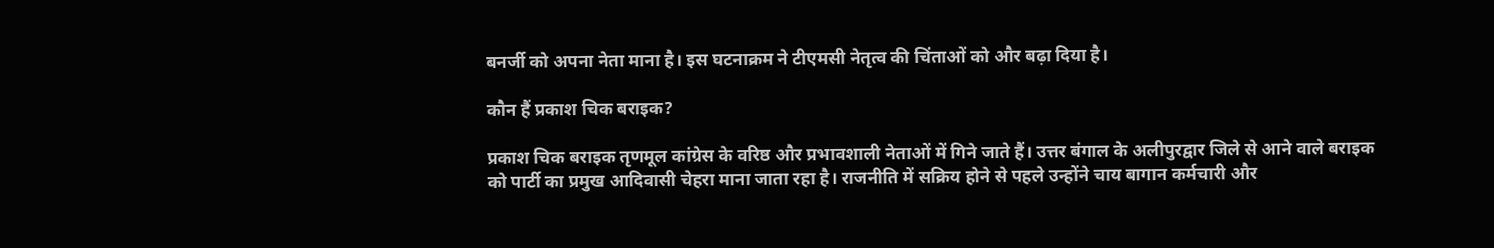बनर्जी को अपना नेता माना है। इस घटनाक्रम ने टीएमसी नेतृत्व की चिंताओं को और बढ़ा दिया है।

कौन हैं प्रकाश चिक बराइक?

प्रकाश चिक बराइक तृणमूल कांग्रेस के वरिष्ठ और प्रभावशाली नेताओं में गिने जाते हैं। उत्तर बंगाल के अलीपुरद्वार जिले से आने वाले बराइक को पार्टी का प्रमुख आदिवासी चेहरा माना जाता रहा है। राजनीति में सक्रिय होने से पहले उन्होंने चाय बागान कर्मचारी और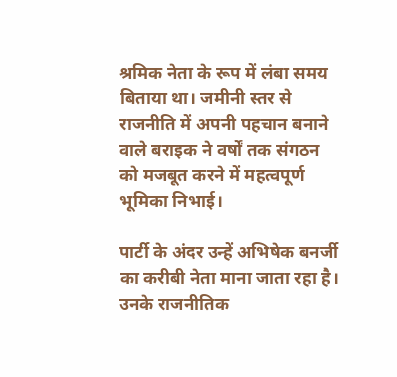श्रमिक नेता के रूप में लंबा समय बिताया था। जमीनी स्तर से राजनीति में अपनी पहचान बनाने वाले बराइक ने वर्षों तक संगठन को मजबूत करने में महत्वपूर्ण भूमिका निभाई।

पार्टी के अंदर उन्हें अभिषेक बनर्जी का करीबी नेता माना जाता रहा है। उनके राजनीतिक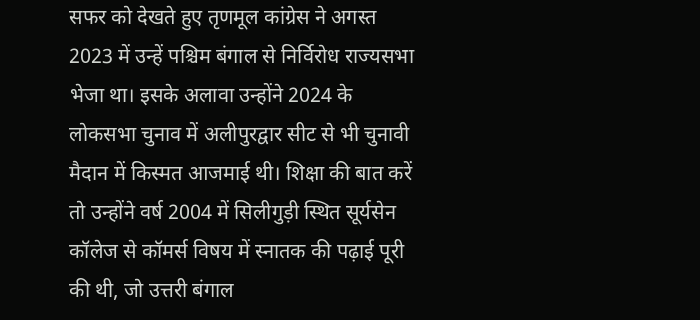सफर को देखते हुए तृणमूल कांग्रेस ने अगस्त 2023 में उन्हें पश्चिम बंगाल से निर्विरोध राज्यसभा भेजा था। इसके अलावा उन्होंने 2024 के लोकसभा चुनाव में अलीपुरद्वार सीट से भी चुनावी मैदान में किस्मत आजमाई थी। शिक्षा की बात करें तो उन्होंने वर्ष 2004 में सिलीगुड़ी स्थित सूर्यसेन कॉलेज से कॉमर्स विषय में स्नातक की पढ़ाई पूरी की थी, जो उत्तरी बंगाल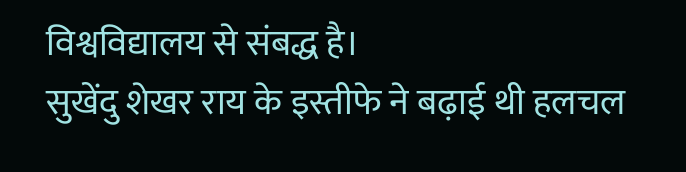विश्वविद्यालय से संबद्ध है।
सुखेंदु शेखर राय के इस्तीफे ने बढ़ाई थी हलचल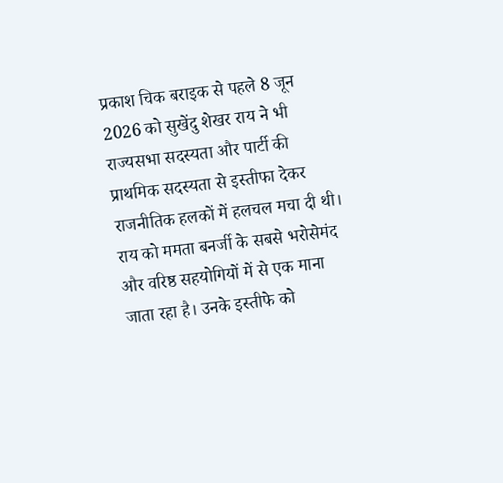प्रकाश चिक बराइक से पहले 8 जून 2026 को सुखेंदु शेखर राय ने भी राज्यसभा सदस्यता और पार्टी की प्राथमिक सदस्यता से इस्तीफा देकर राजनीतिक हलकों में हलचल मचा दी थी। राय को ममता बनर्जी के सबसे भरोसेमंद और वरिष्ठ सहयोगियों में से एक माना जाता रहा है। उनके इस्तीफे को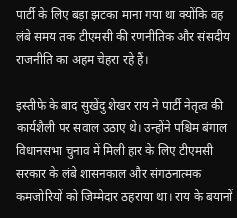पार्टी के लिए बड़ा झटका माना गया था क्योंकि वह लंबे समय तक टीएमसी की रणनीतिक और संसदीय राजनीति का अहम चेहरा रहे हैं।

इस्तीफे के बाद सुखेंदु शेखर राय ने पार्टी नेतृत्व की कार्यशैली पर सवाल उठाए थे। उन्होंने पश्चिम बंगाल विधानसभा चुनाव में मिली हार के लिए टीएमसी सरकार के लंबे शासनकाल और संगठनात्मक कमजोरियों को जिम्मेदार ठहराया था। राय के बयानों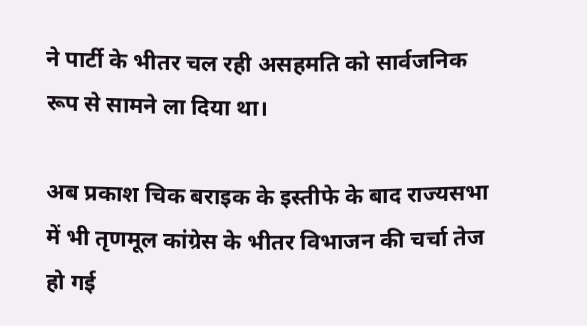ने पार्टी के भीतर चल रही असहमति को सार्वजनिक रूप से सामने ला दिया था।

अब प्रकाश चिक बराइक के इस्तीफे के बाद राज्यसभा में भी तृणमूल कांग्रेस के भीतर विभाजन की चर्चा तेज हो गई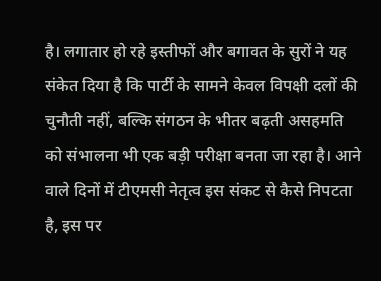है। लगातार हो रहे इस्तीफों और बगावत के सुरों ने यह संकेत दिया है कि पार्टी के सामने केवल विपक्षी दलों की चुनौती नहीं, बल्कि संगठन के भीतर बढ़ती असहमति को संभालना भी एक बड़ी परीक्षा बनता जा रहा है। आने वाले दिनों में टीएमसी नेतृत्व इस संकट से कैसे निपटता है, इस पर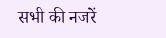सभी की नजरें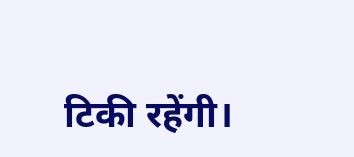टिकी रहेंगी।